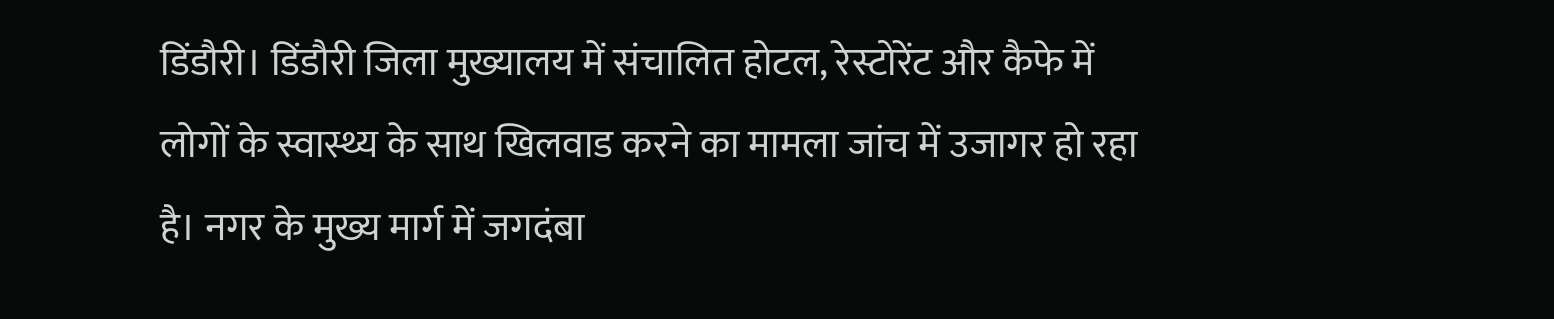डिंडौरी। डिंडौरी जिला मुख्यालय में संचालित होटल, रेस्टोरेंट और कैफे में लोगों के स्वास्थ्य के साथ खिलवाड करने का मामला जांच में उजागर हो रहा है। नगर के मुख्य मार्ग में जगदंबा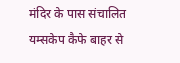मंदिर के पास संचालित यम्सकेप कैफे बाहर से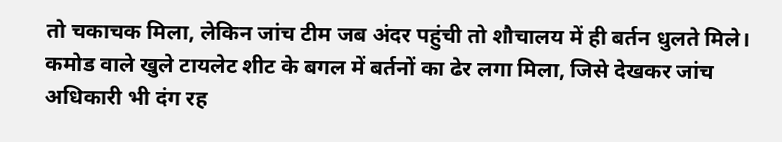तो चकाचक मिला, लेकिन जांच टीम जब अंदर पहुंची तो शौचालय में ही बर्तन धुलते मिले। कमोड वाले खुले टायलेट शीट के बगल में बर्तनों का ढेर लगा मिला, जिसे देखकर जांच अधिकारी भी दंग रह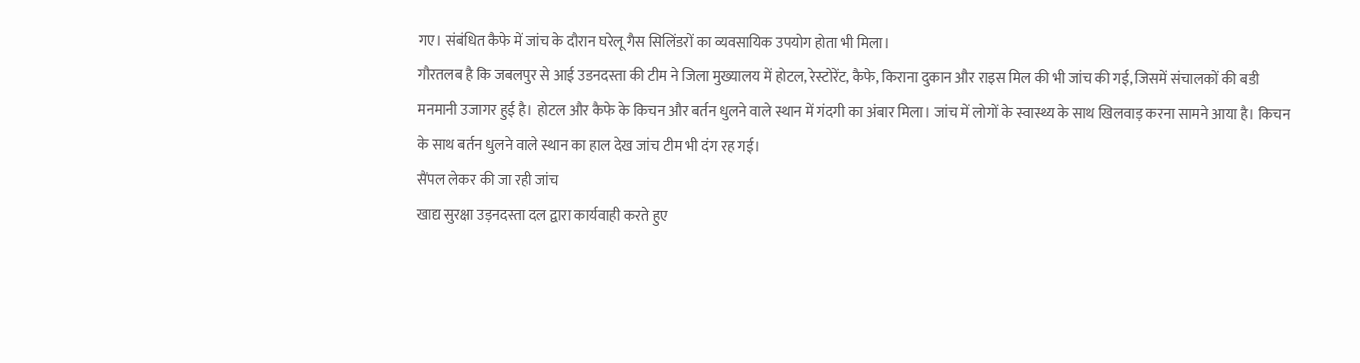गए। संबंधित कैफे में जांच के दौरान घरेलू गैस सिलिंडरों का व्यवसायिक उपयोग होता भी मिला।
गौरतलब है कि जबलपुर से आई उडनदस्ता की टीम ने जिला मुख्यालय में होटल, रेस्टोरेंट, कैफे, किराना दुकान और राइस मिल की भी जांच की गई, जिसमें संचालकों की बडी मनमानी उजागर हुई है। होटल और कैफे के किचन और बर्तन धुलने वाले स्थान में गंदगी का अंबार मिला। जांच में लोगों के स्वास्थ्य के साथ खिलवाड़ करना सामने आया है। किचन के साथ बर्तन धुलने वाले स्थान का हाल देख जांच टीम भी दंग रह गई।
सैंपल लेकर की जा रही जांच
खाद्य सुरक्षा उड़नदस्ता दल द्वारा कार्यवाही करते हुए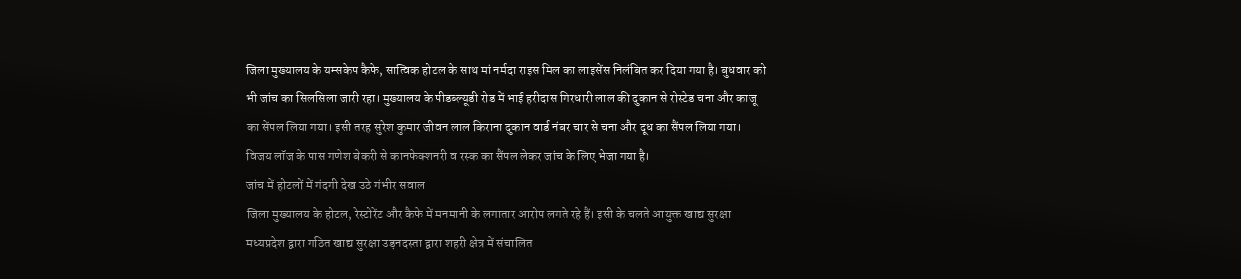जिला मुख्यालय के यम्सकेप कैफे, सात्विक होटल के साथ मां नर्मदा राइस मिल का लाइसेंस निलंबित कर दिया गया है। बुधवार को भी जांच का सिलसिला जारी रहा। मुख्यालय के पीडब्ल्यूडी रोड में भाई हरीदास गिरधारी लाल की दुकान से रोस्टेड चना और काजू का सेंपल लिया गया। इसी तरह सुरेश कुमार जीवन लाल किराना दुकान वार्ड नंबर चार से चना और दूध का सैंपल लिया गया। विजय लॉज के पास गणेश बेकरी से कानफेक्शनरी व रस्क का सैंपल लेकर जांच के लिए भेजा गया है।
जांच में होटलों में गंदगी देख उठे गंभीर सवाल
जिला मुख्यालय के होटल, रेस्टोरेंट और कैफे में मनमानी के लगातार आरोप लगते रहे हैं। इसी के चलते आयुक्त खाद्य सुरक्षा मध्यप्रदेश द्वारा गठित खाद्य सुरक्षा उड़नदस्ता द्वारा शहरी क्षेत्र में संचालित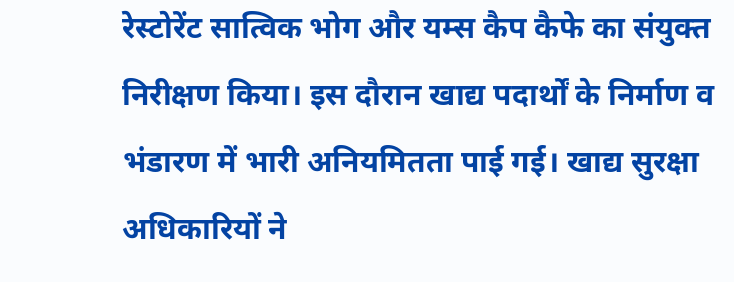रेस्टोरेंट सात्विक भोग और यम्स कैप कैफे का संयुक्त निरीक्षण किया। इस दौरान खाद्य पदार्थों के निर्माण व भंडारण में भारी अनियमितता पाई गई। खाद्य सुरक्षा अधिकारियों ने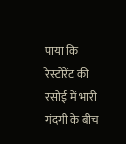पाया कि रेस्टोरेंट की रसोई में भारी गंदगी के बीच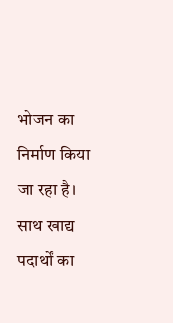भोजन का निर्माण किया जा रहा है। साथ खाद्य पदार्थों का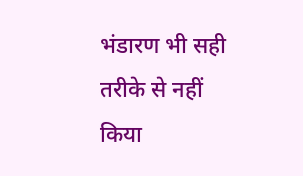भंडारण भी सही तरीके से नहीं किया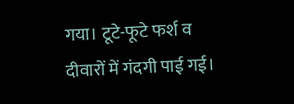गया। टूटे-फूटे फर्श व दीवारों में गंदगी पाई गई।